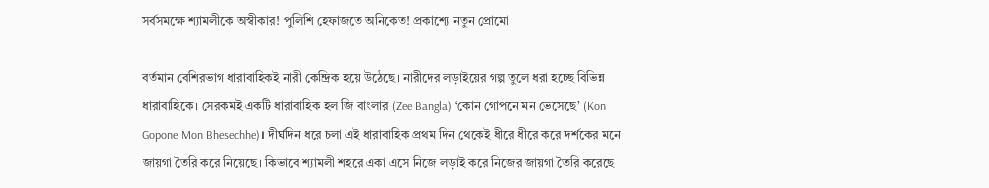সর্বসমক্ষে শ্যামলীকে অস্বীকার! পুলিশি হেফাজতে অনিকেত! প্রকাশ্যে নতুন প্রোমো

বর্তমান বেশিরভাগ ধারাবাহিকই নারী কেন্দ্রিক হয়ে উঠেছে। নারীদের লড়াইয়ের গল্প তুলে ধরা হচ্ছে বিভিন্ন ধারাবাহিকে। সেরকমই একটি ধারাবাহিক হল জি বাংলার (Zee Bangla) ‘কোন গোপনে মন ভেসেছে’ (Kon Gopone Mon Bhesechhe)। দীর্ঘদিন ধরে চলা এই ধারাবাহিক প্রথম দিন থেকেই ধীরে ধীরে করে দর্শকের মনে জায়গা তৈরি করে নিয়েছে। কিভাবে শ্যামলী শহরে একা এসে নিজে লড়াই করে নিজের জায়গা তৈরি করেছে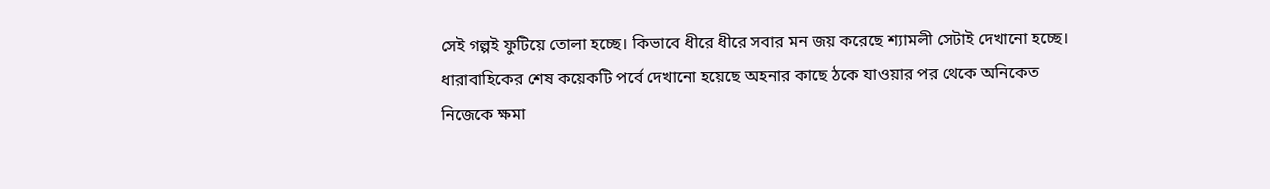সেই গল্পই ফুটিয়ে তোলা হচ্ছে। কিভাবে ধীরে ধীরে সবার মন জয় করেছে শ্যামলী সেটাই দেখানো হচ্ছে।
ধারাবাহিকের শেষ কয়েকটি পর্বে দেখানো হয়েছে অহনার কাছে ঠকে যাওয়ার পর থেকে অনিকেত নিজেকে ক্ষমা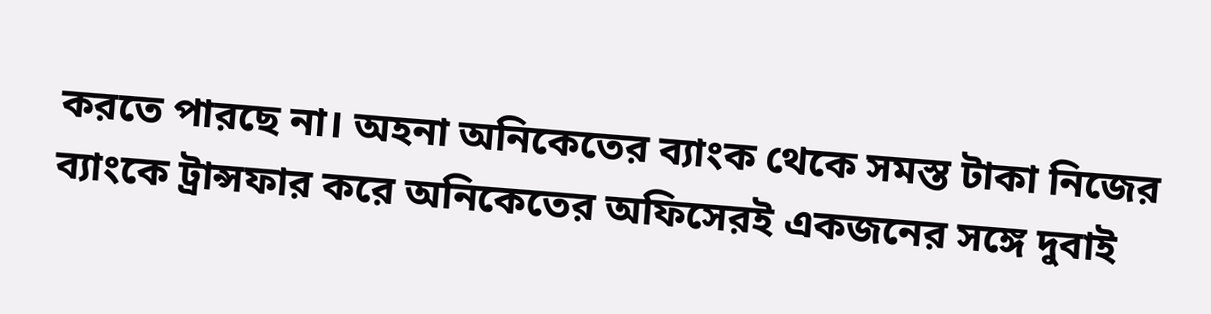করতে পারছে না। অহনা অনিকেতের ব্যাংক থেকে সমস্ত টাকা নিজের ব্যাংকে ট্রান্সফার করে অনিকেতের অফিসেরই একজনের সঙ্গে দুবাই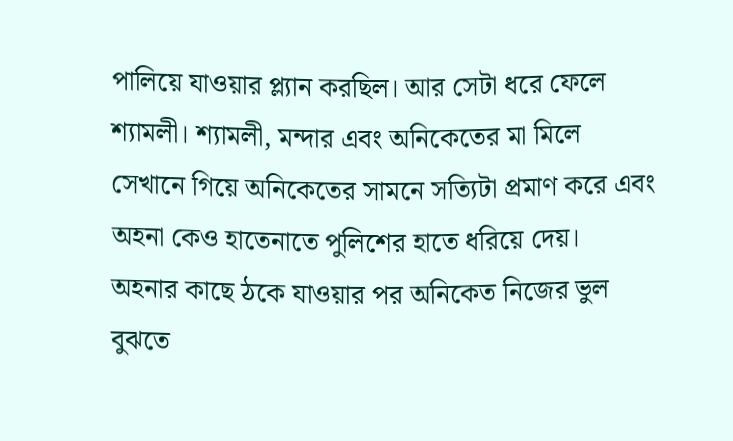পালিয়ে যাওয়ার প্ল্যান করছিল। আর সেটা ধরে ফেলে শ্যামলী। শ্যামলী, মন্দার এবং অনিকেতের মা মিলে সেখানে গিয়ে অনিকেতের সামনে সত্যিটা প্রমাণ করে এবং অহনা কেও হাতেনাতে পুলিশের হাতে ধরিয়ে দেয়।
অহনার কাছে ঠকে যাওয়ার পর অনিকেত নিজের ভুল বুঝতে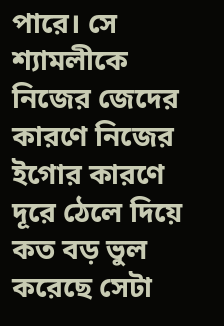পারে। সে শ্যামলীকে নিজের জেদের কারণে নিজের ইগোর কারণে দূরে ঠেলে দিয়ে কত বড় ভুল করেছে সেটা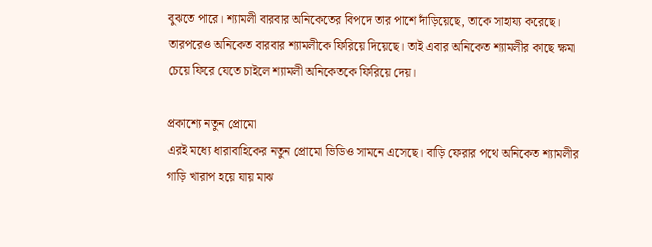বুঝতে পারে। শ্যামলী বারবার অনিকেতের বিপদে তার পাশে দাঁড়িয়েছে, তাকে সাহায্য করেছে। তারপরেও অনিকেত বারবার শ্যামলীকে ফিরিয়ে দিয়েছে। তাই এবার অনিকেত শ্যামলীর কাছে ক্ষমা চেয়ে ফিরে যেতে চাইলে শ্যামলী অনিকেতকে ফিরিয়ে দেয়।

প্রকাশ্যে নতুন প্রোমো
এরই মধ্যে ধারাবাহিকের নতুন প্রোমো ভিডিও সামনে এসেছে। বাড়ি ফেরার পথে অনিকেত শ্যামলীর গাড়ি খারাপ হয়ে যায় মাঝ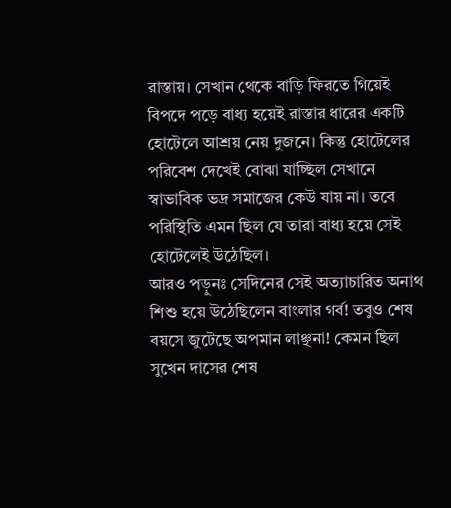রাস্তায়। সেখান থেকে বাড়ি ফিরতে গিয়েই বিপদে পড়ে বাধ্য হয়েই রাস্তার ধারের একটি হোটেলে আশ্রয় নেয় দুজনে। কিন্তু হোটেলের পরিবেশ দেখেই বোঝা যাচ্ছিল সেখানে স্বাভাবিক ভদ্র সমাজের কেউ যায় না। তবে পরিস্থিতি এমন ছিল যে তারা বাধ্য হয়ে সেই হোটেলেই উঠেছিল।
আরও পড়ুনঃ সেদিনের সেই অত্যাচারিত অনাথ শিশু হয়ে উঠেছিলেন বাংলার গর্ব! তবুও শেষ বয়সে জুটেছে অপমান লাঞ্ছনা! কেমন ছিল সুখেন দাসের শেষ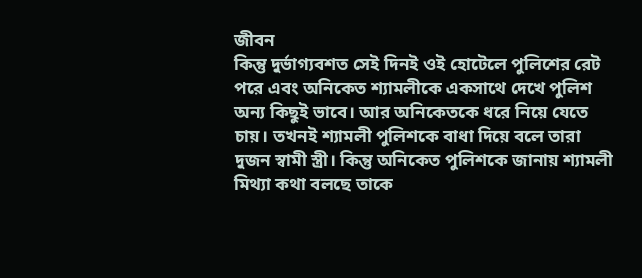জীবন
কিন্তু দুর্ভাগ্যবশত সেই দিনই ওই হোটেলে পুলিশের রেট পরে এবং অনিকেত শ্যামলীকে একসাথে দেখে পুলিশ অন্য কিছুই ভাবে। আর অনিকেতকে ধরে নিয়ে যেতে চায়। তখনই শ্যামলী পুলিশকে বাধা দিয়ে বলে তারা দুজন স্বামী স্ত্রী। কিন্তু অনিকেত পুলিশকে জানায় শ্যামলী মিথ্যা কথা বলছে তাকে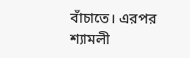বাঁচাতে। এরপর শ্যামলী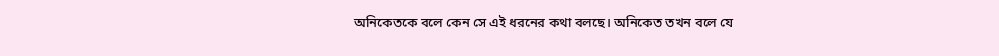অনিকেতকে বলে কেন সে এই ধরনের কথা বলছে। অনিকেত তখন বলে যে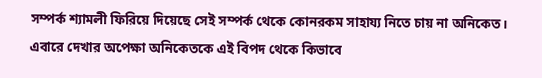সম্পর্ক শ্যামলী ফিরিয়ে দিয়েছে সেই সম্পর্ক থেকে কোনরকম সাহায্য নিতে চায় না অনিকেত। এবারে দেখার অপেক্ষা অনিকেতকে এই বিপদ থেকে কিভাবে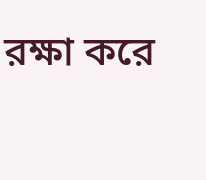রক্ষা করে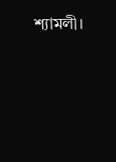শ্যামলী।